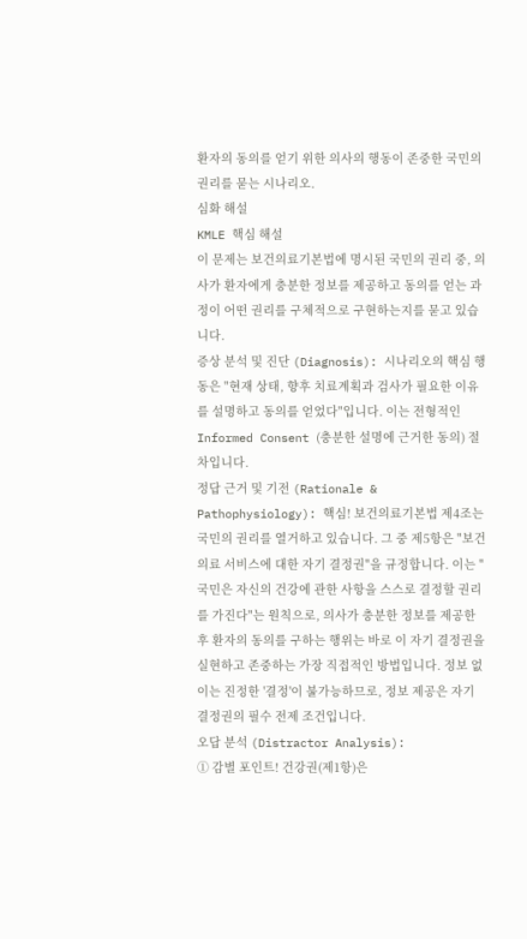환자의 동의를 얻기 위한 의사의 행동이 존중한 국민의 권리를 묻는 시나리오.
심화 해설
KMLE 핵심 해설
이 문제는 보건의료기본법에 명시된 국민의 권리 중, 의사가 환자에게 충분한 정보를 제공하고 동의를 얻는 과정이 어떤 권리를 구체적으로 구현하는지를 묻고 있습니다.
증상 분석 및 진단 (Diagnosis): 시나리오의 핵심 행동은 "현재 상태, 향후 치료계획과 검사가 필요한 이유를 설명하고 동의를 얻었다"입니다. 이는 전형적인 Informed Consent (충분한 설명에 근거한 동의) 절차입니다.
정답 근거 및 기전 (Rationale & Pathophysiology): 핵심! 보건의료기본법 제4조는 국민의 권리를 열거하고 있습니다. 그 중 제5항은 "보건의료 서비스에 대한 자기 결정권"을 규정합니다. 이는 "국민은 자신의 건강에 관한 사항을 스스로 결정할 권리를 가진다"는 원칙으로, 의사가 충분한 정보를 제공한 후 환자의 동의를 구하는 행위는 바로 이 자기 결정권을 실현하고 존중하는 가장 직접적인 방법입니다. 정보 없이는 진정한 '결정'이 불가능하므로, 정보 제공은 자기 결정권의 필수 전제 조건입니다.
오답 분석 (Distractor Analysis):
① 감별 포인트! 건강권(제1항)은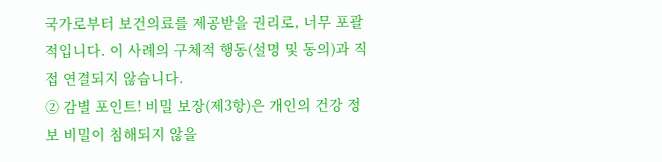국가로부터 보건의료를 제공받을 권리로, 너무 포괄적입니다. 이 사례의 구체적 행동(설명 및 동의)과 직접 연결되지 않습니다.
② 감별 포인트! 비밀 보장(제3항)은 개인의 건강 정보 비밀이 침해되지 않을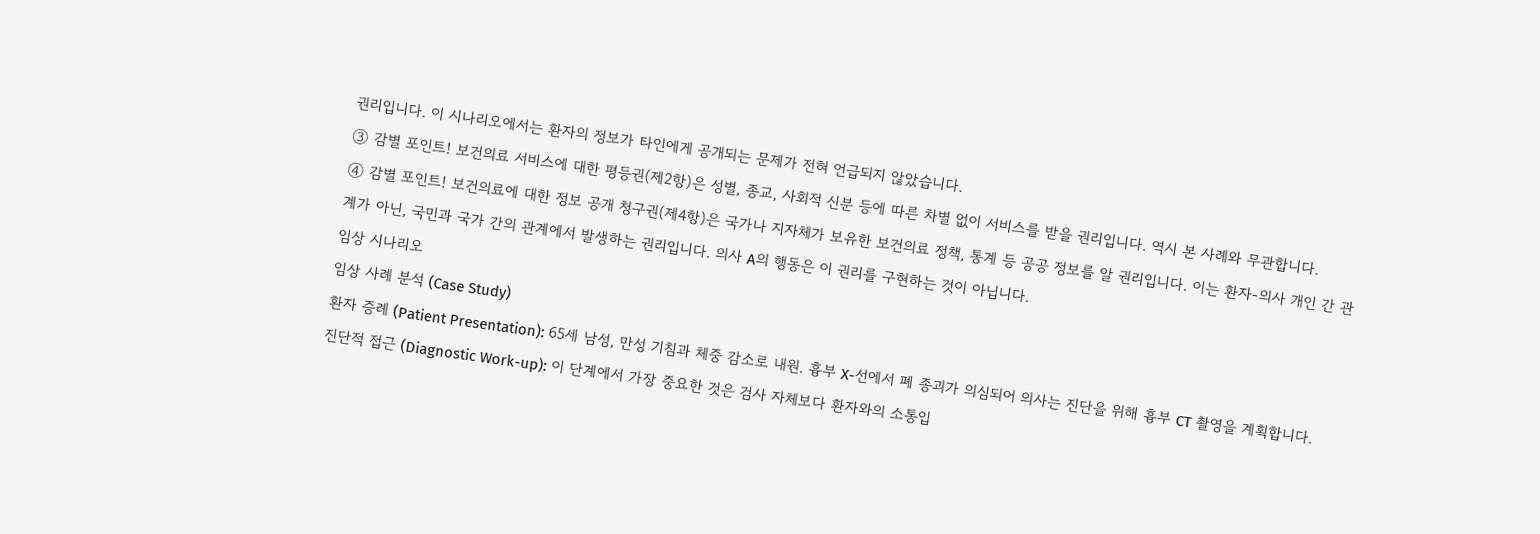권리입니다. 이 시나리오에서는 환자의 정보가 타인에게 공개되는 문제가 전혀 언급되지 않았습니다.
③ 감별 포인트! 보건의료 서비스에 대한 평등권(제2항)은 성별, 종교, 사회적 신분 등에 따른 차별 없이 서비스를 받을 권리입니다. 역시 본 사례와 무관합니다.
④ 감별 포인트! 보건의료에 대한 정보 공개 청구권(제4항)은 국가나 지자체가 보유한 보건의료 정책, 통계 등 공공 정보를 알 권리입니다. 이는 환자-의사 개인 간 관계가 아닌, 국민과 국가 간의 관계에서 발생하는 권리입니다. 의사 A의 행동은 이 권리를 구현하는 것이 아닙니다.
임상 시나리오
임상 사례 분석 (Case Study)
환자 증례 (Patient Presentation): 65세 남성, 만성 기침과 체중 감소로 내원. 흉부 X-선에서 폐 종괴가 의심되어 의사는 진단을 위해 흉부 CT 촬영을 계획합니다.
진단적 접근 (Diagnostic Work-up): 이 단계에서 가장 중요한 것은 검사 자체보다 환자와의 소통입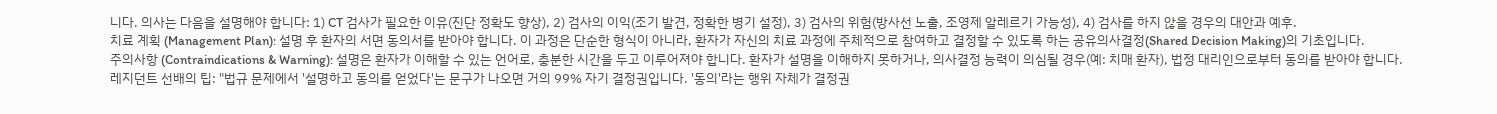니다. 의사는 다음을 설명해야 합니다: 1) CT 검사가 필요한 이유(진단 정확도 향상), 2) 검사의 이익(조기 발견, 정확한 병기 설정), 3) 검사의 위험(방사선 노출, 조영제 알레르기 가능성), 4) 검사를 하지 않을 경우의 대안과 예후.
치료 계획 (Management Plan): 설명 후 환자의 서면 동의서를 받아야 합니다. 이 과정은 단순한 형식이 아니라, 환자가 자신의 치료 과정에 주체적으로 참여하고 결정할 수 있도록 하는 공유의사결정(Shared Decision Making)의 기초입니다.
주의사항 (Contraindications & Warning): 설명은 환자가 이해할 수 있는 언어로, 충분한 시간을 두고 이루어져야 합니다. 환자가 설명을 이해하지 못하거나, 의사결정 능력이 의심될 경우(예: 치매 환자), 법정 대리인으로부터 동의를 받아야 합니다.
레지던트 선배의 팁: "법규 문제에서 '설명하고 동의를 얻었다'는 문구가 나오면 거의 99% 자기 결정권입니다. '동의'라는 행위 자체가 결정권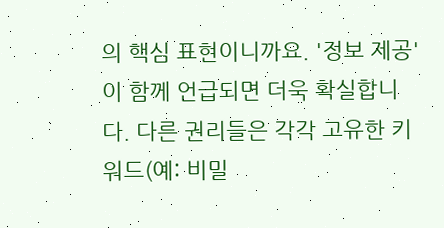의 핵심 표현이니까요. '정보 제공'이 함께 언급되면 더욱 확실합니다. 다른 권리들은 각각 고유한 키워드(예: 비밀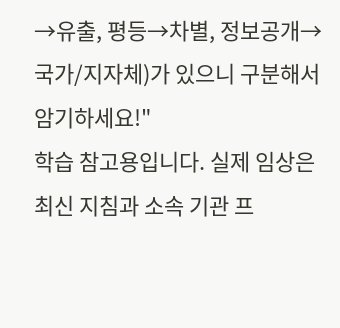→유출, 평등→차별, 정보공개→국가/지자체)가 있으니 구분해서 암기하세요!"
학습 참고용입니다. 실제 임상은 최신 지침과 소속 기관 프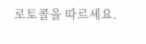로토콜을 따르세요.